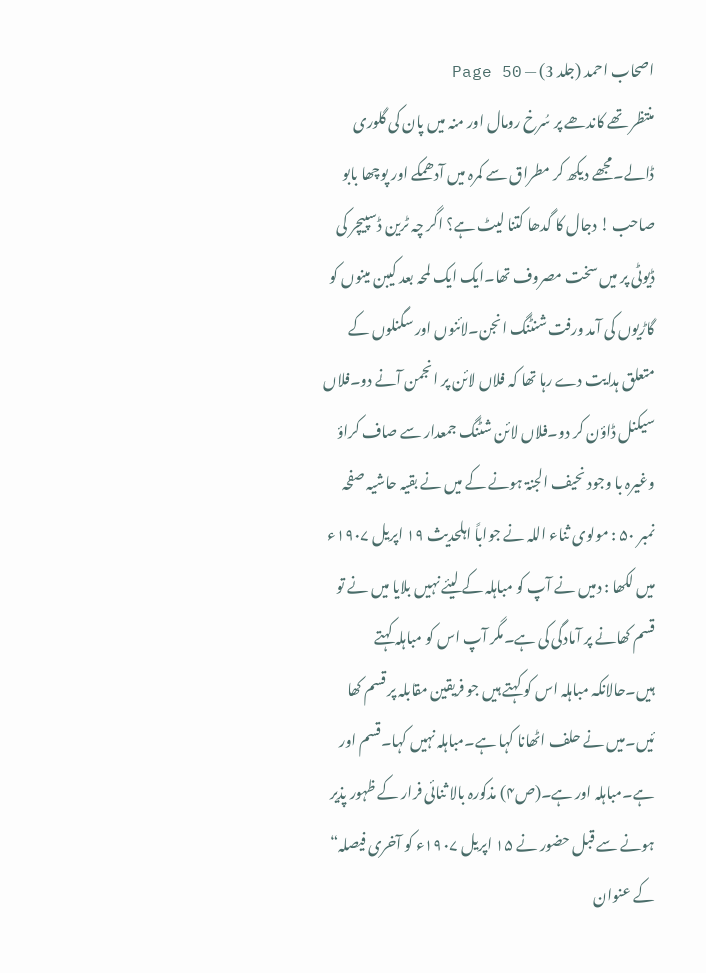اصحاب احمد (جلد 3) — Page 50
منتظر تھے کاندھے پر سُرخ رومال اور منہ میں پان کی گلوری ڈالے۔مجھے دیکھ کر مطراق سے کمرہ میں آدھمکے اور پوچھا بابو صاحب ! دجال کا گدھا کتنا لیٹ ہے؟ اگر چہ ٹرین ڈسپیچر کی ڈیوٹی پر میں سخت مصروف تھا۔ایک ایک لمحہ بعد کیبن مینوں کو گاڑیوں کی آمد ورفت شنٹنگ انجن۔لائنوں اور سگنلوں کے متعلق ہدایت دے رہا تھا کہ فلاں لائن پر انجمن آنے دو۔فلاں سیکنل ڈاؤن کر دو۔فلاں لائن شٹنگ جمعدار سے صاف کراؤ وغیرہ با وجود نحیف الجنۃ ہونے کے میں نے بقیہ حاشیہ صفحہ نمبر ۵۰ : مولوی ثناء اللہ نے جواباً اہلحدیث ۱۹ اپریل ۱۹۰۷ء میں لکھا : دمیں نے آپ کو مباہلہ کے لیئے نہیں بلایا میں نے تو قسم کھانے پر آمادگی کی ہے۔مگر آپ اس کو مباہلہ کہتے ہیں۔حالانکہ مباہلہ اس کو کہتے ہیں جو فریقین مقابلہ پر قسم کھا ئیں۔میں نے حلف اٹھانا کہا ہے۔مباہلہ نہیں کہا۔قسم اور ہے۔مباہلہ اور ہے۔(ص۴) مذکورہ بالا ثنائی فرار کے ظہور پذیر ہونے سے قبل حضور نے ۱۵ اپریل ۱۹۰۷ء کو آخری فیصلہ“ کے عنوان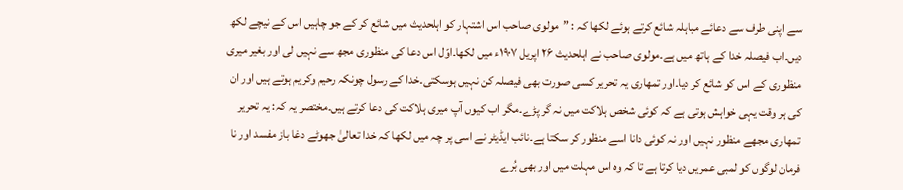سے اپنی طرف سے دعائے مباہلہ شائع کرتے ہوئے لکھا کہ : ”مولوی صاحب اس اشتہار کو اہلحدیث میں شائع کر کے جو چاہیں اس کے نیچے لکھ دیں۔اب فیصلہ خدا کے ہاتھ میں ہے۔مولوی صاحب نے اہلحدیث ۲۶ اپریل ۱۹۰۷ء میں لکھا۔اوّل اس دعا کی منظوری مجھ سے نہیں لی اور بغیر میری منظوری کے اس کو شائع کر دیا۔اور تمھاری یہ تحریر کسی صورت بھی فیصلہ کن نہیں ہوسکتی۔خدا کے رسول چونکہ رحیم وکریم ہوتے ہیں اور ان کی ہر وقت یہی خواہش ہوتی ہے کہ کوئی شخص ہلاکت میں نہ گر پڑے۔مگر اب کیوں آپ میری ہلاکت کی دعا کرتے ہیں۔مختصر یہ کہ: یہ تحریر تمھاری مجھے منظور نہیں اور نہ کوئی دانا اسے منظور کر سکتا ہے۔نائب ایڈیٹر نے اسی پر چہ میں لکھا کہ خدا تعالیٰ جھوٹے دغا باز مفسد اور نا فرمان لوگوں کو لمبی عمریں دیا کرتا ہے تا کہ وہ اس مہلت میں اور بھی بُرے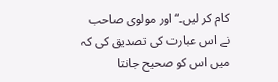کام کر لیں۔“ اور مولوی صاحب نے اس عبارت کی تصدیق کی کہ میں اس کو صحیح جانتا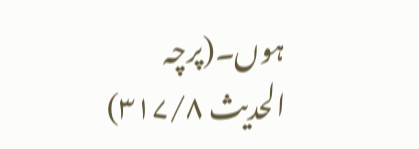ہوں۔(پرچہ الحدیث ۳۱۷/۸)